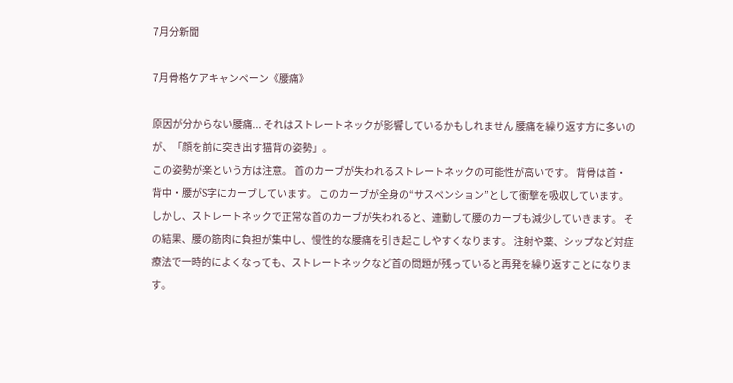7月分新聞

7月骨格ケアキャンペーン《腰痛》

原因が分からない腰痛... それはストレートネックが影響しているかもしれません 腰痛を繰り返す方に多いのが、「顔を前に突き出す猫背の姿勢」。
この姿勢が楽という方は注意。 首のカーブが失われるストレートネックの可能性が高いです。 背骨は首・背中・腰がS字にカーブしています。 このカーブが全身の“サスペンション”として衝撃を吸収しています。しかし、ストレートネックで正常な首のカーブが失われると、連動して腰のカーブも減少していきます。 その結果、腰の筋肉に負担が集中し、慢性的な腰痛を引き起こしやすくなります。 注射や薬、シップなど対症療法で一時的によくなっても、ストレートネックなど首の問題が残っていると再発を繰り返すことになります。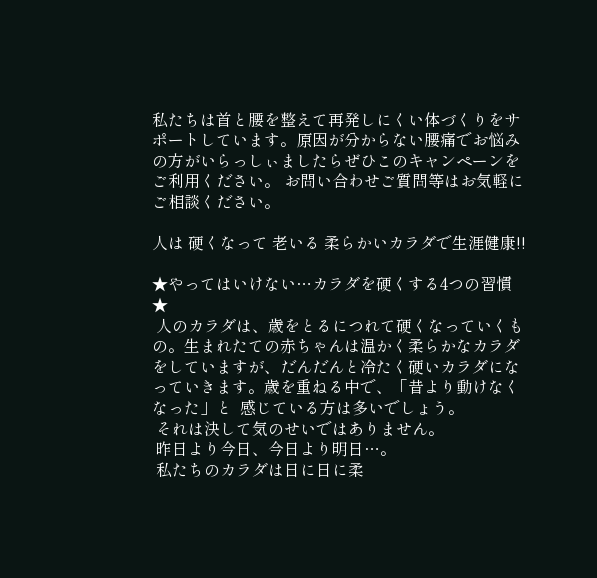私たちは首と腰を整えて再発しにくい体づくりをサポートしています。原因が分からない腰痛でお悩みの方がいらっしぃましたらぜひこのキャンペーンをご利用ください。 お問い合わせご質問等はお気軽にご相談ください。

人は 硬くなって 老いる 柔らかいカラダで生涯健康!!

★やってはいけない…カラダを硬くする4つの習慣 ★
 人のカラダは、歳をとるにつれて硬くなっていくもの。生まれたての赤ちゃんは温かく柔らかなカラダをしていますが、だんだんと冷たく硬いカラダになっていきます。歳を重ねる中で、「昔より動けなくなった」と  感じている方は多いでしょう。
 それは決して気のせいではありません。
 昨日より今日、今日より明日…。
 私たちのカラダは日に日に柔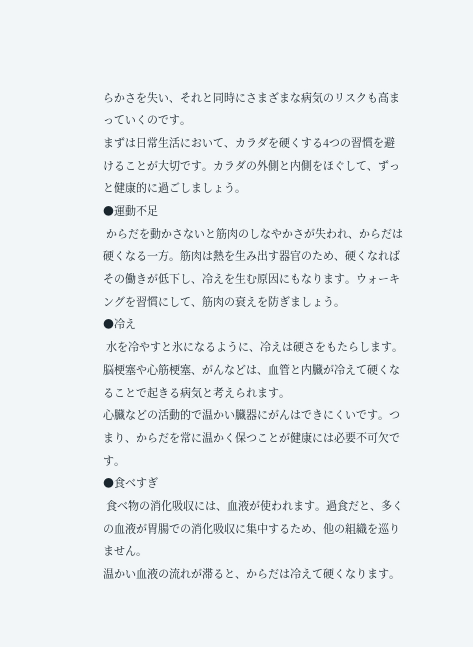らかさを失い、それと同時にさまざまな病気のリスクも高まっていくのです。
まずは日常生活において、カラダを硬くする4つの習慣を避けることが大切です。カラダの外側と内側をほぐして、ずっと健康的に過ごしましょう。
●運動不足
 からだを動かさないと筋肉のしなやかさが失われ、からだは硬くなる一方。筋肉は熱を生み出す器官のため、硬くなればその働きが低下し、冷えを生む原因にもなります。ウォーキングを習慣にして、筋肉の衰えを防ぎましょう。
●冷え
 水を冷やすと氷になるように、冷えは硬さをもたらします。脳梗塞や心筋梗塞、がんなどは、血管と内臓が冷えて硬くなることで起きる病気と考えられます。
心臓などの活動的で温かい臓器にがんはできにくいです。つまり、からだを常に温かく保つことが健康には必要不可欠です。
●食べすぎ
 食べ物の消化吸収には、血液が使われます。過食だと、多くの血液が胃腸での消化吸収に集中するため、他の組織を巡りません。
温かい血液の流れが滞ると、からだは冷えて硬くなります。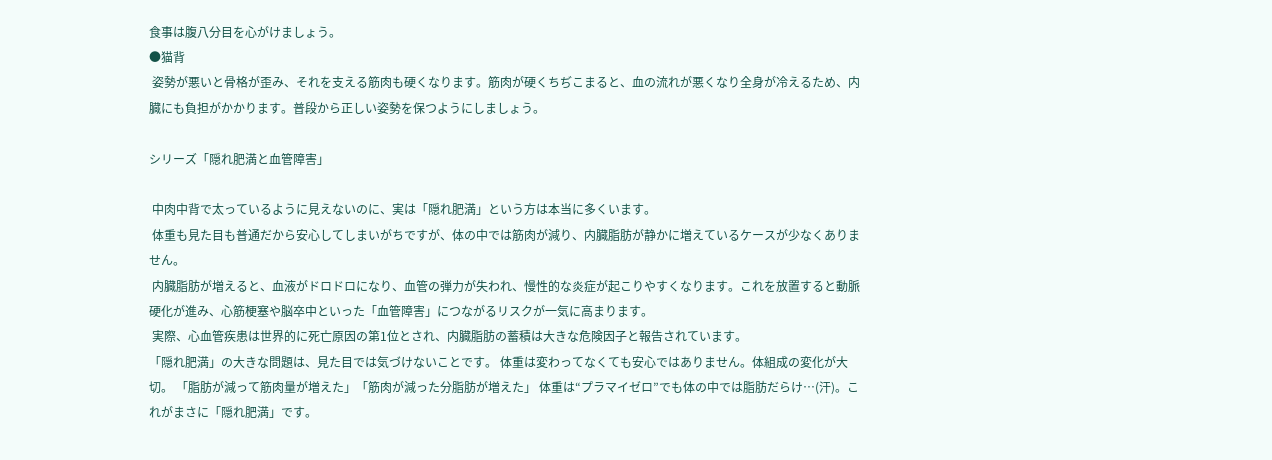食事は腹八分目を心がけましょう。
●猫背
 姿勢が悪いと骨格が歪み、それを支える筋肉も硬くなります。筋肉が硬くちぢこまると、血の流れが悪くなり全身が冷えるため、内臓にも負担がかかります。普段から正しい姿勢を保つようにしましょう。

シリーズ「隠れ肥満と血管障害」

 中肉中背で太っているように見えないのに、実は「隠れ肥満」という方は本当に多くいます。
 体重も見た目も普通だから安心してしまいがちですが、体の中では筋肉が減り、内臓脂肪が静かに増えているケースが少なくありません。
 内臓脂肪が増えると、血液がドロドロになり、血管の弾力が失われ、慢性的な炎症が起こりやすくなります。これを放置すると動脈硬化が進み、心筋梗塞や脳卒中といった「血管障害」につながるリスクが一気に高まります。
 実際、心血管疾患は世界的に死亡原因の第1位とされ、内臓脂肪の蓄積は大きな危険因子と報告されています。
「隠れ肥満」の大きな問題は、見た目では気づけないことです。 体重は変わってなくても安心ではありません。体組成の変化が大切。 「脂肪が減って筋肉量が増えた」「筋肉が減った分脂肪が増えた」 体重は“プラマイゼロ”でも体の中では脂肪だらけ…(汗)。これがまさに「隠れ肥満」です。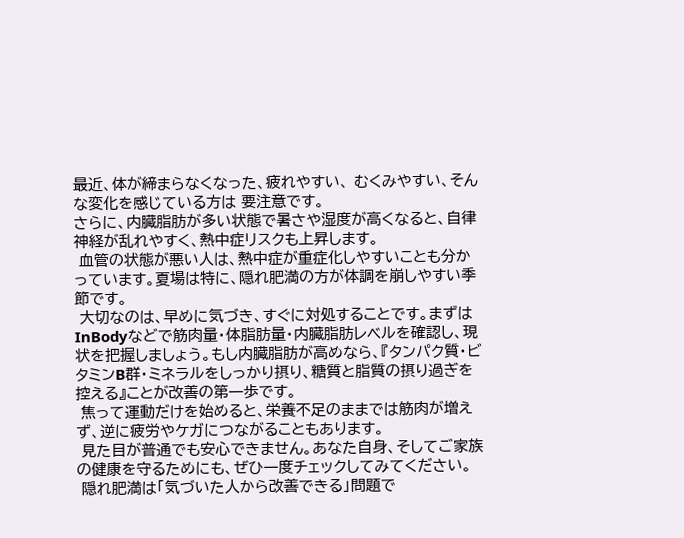最近、体が締まらなくなった、疲れやすい、 むくみやすい、そんな変化を感じている方は 要注意です。
さらに、内臓脂肪が多い状態で暑さや湿度が高くなると、自律神経が乱れやすく、熱中症リスクも上昇します。
 血管の状態が悪い人は、熱中症が重症化しやすいことも分かっています。夏場は特に、隠れ肥満の方が体調を崩しやすい季節です。
 大切なのは、早めに気づき、すぐに対処することです。まずはInBodyなどで筋肉量・体脂肪量・内臓脂肪レベルを確認し、現状を把握しましょう。もし内臓脂肪が高めなら、『タンパク質・ビタミンB群・ミネラルをしっかり摂り、糖質と脂質の摂り過ぎを控える』ことが改善の第一歩です。
 焦って運動だけを始めると、栄養不足のままでは筋肉が増えず、逆に疲労やケガにつながることもあります。
 見た目が普通でも安心できません。あなた自身、そしてご家族の健康を守るためにも、ぜひ一度チェックしてみてください。
 隠れ肥満は「気づいた人から改善できる」問題で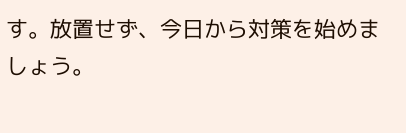す。放置せず、今日から対策を始めましょう。